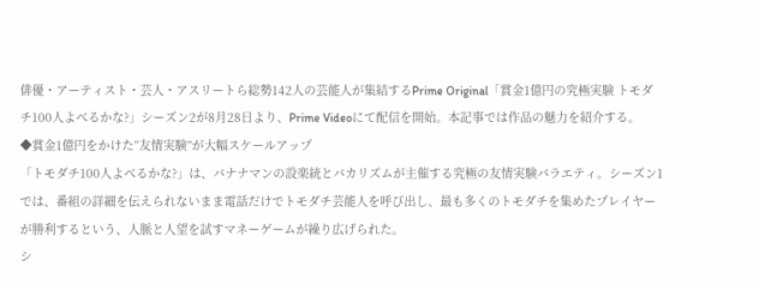俳優・アーティスト・芸人・アスリートら総勢142人の芸能人が集結するPrime Original「賞金1億円の究極実験 トモダチ100人よべるかな?」シーズン2が8月28日より、Prime Videoにて配信を開始。本記事では作品の魅力を紹介する。
◆賞金1億円をかけた“友情実験”が大幅スケールアップ
「トモダチ100人よべるかな?」は、バナナマンの設楽統とバカリズムが主催する究極の友情実験バラエティ。シーズン1では、番組の詳細を伝えられないまま電話だけでトモダチ芸能人を呼び出し、最も多くのトモダチを集めたプレイヤーが勝利するという、人脈と人望を試すマネーゲームが繰り広げられた。
シ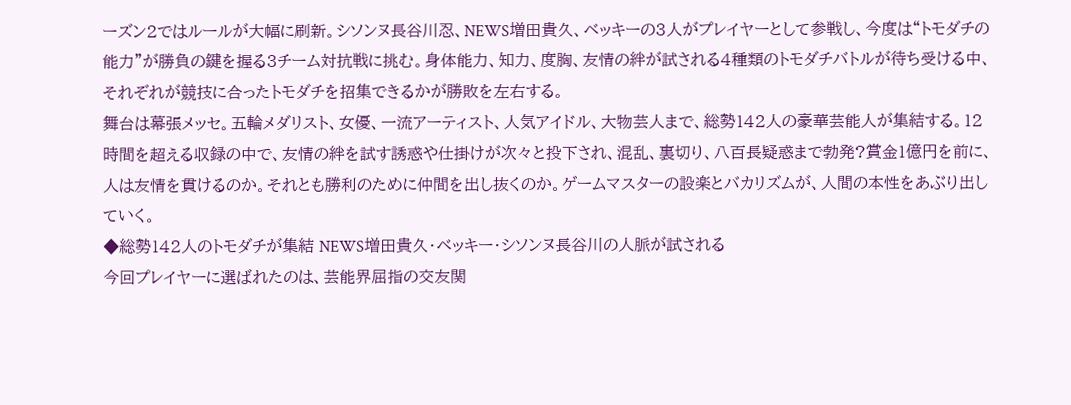ーズン2ではルールが大幅に刷新。シソンヌ長谷川忍、NEWS増田貴久、ベッキーの3人がプレイヤーとして参戦し、今度は“トモダチの能力”が勝負の鍵を握る3チーム対抗戦に挑む。身体能力、知力、度胸、友情の絆が試される4種類のトモダチバトルが待ち受ける中、それぞれが競技に合ったトモダチを招集できるかが勝敗を左右する。
舞台は幕張メッセ。五輪メダリスト、女優、一流アーティスト、人気アイドル、大物芸人まで、総勢142人の豪華芸能人が集結する。12時間を超える収録の中で、友情の絆を試す誘惑や仕掛けが次々と投下され、混乱、裏切り、八百長疑惑まで勃発?賞金1億円を前に、人は友情を貫けるのか。それとも勝利のために仲間を出し抜くのか。ゲームマスターの設楽とバカリズムが、人間の本性をあぶり出していく。
◆総勢142人のトモダチが集結 NEWS増田貴久・ベッキー・シソンヌ長谷川の人脈が試される
今回プレイヤーに選ばれたのは、芸能界屈指の交友関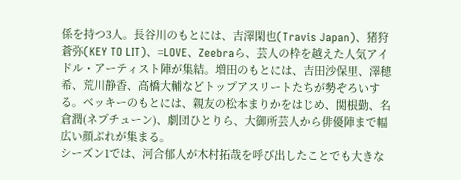係を持つ3人。長谷川のもとには、吉澤閑也(Travis Japan)、猪狩蒼弥(KEY TO LIT)、=LOVE、Zeebraら、芸人の枠を越えた人気アイドル・アーティスト陣が集結。増田のもとには、吉田沙保里、澤穂希、荒川静香、高橋大輔などトップアスリートたちが勢ぞろいする。ベッキーのもとには、親友の松本まりかをはじめ、関根勤、名倉潤(ネプチューン)、劇団ひとりら、大御所芸人から俳優陣まで幅広い顔ぶれが集まる。
シーズン1では、河合郁人が木村拓哉を呼び出したことでも大きな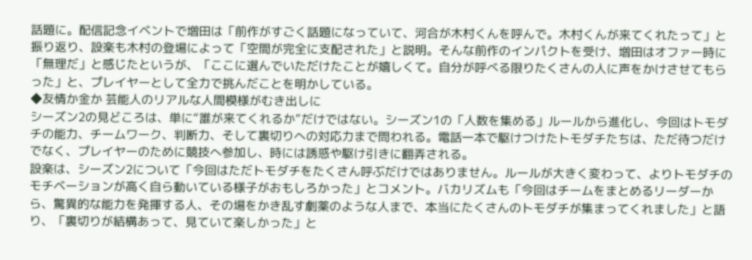話題に。配信記念イベントで増田は「前作がすごく話題になっていて、河合が木村くんを呼んで。木村くんが来てくれたって」と振り返り、設楽も木村の登場によって「空間が完全に支配された」と説明。そんな前作のインパクトを受け、増田はオファー時に「無理だ」と感じたというが、「ここに選んでいただけたことが嬉しくて。自分が呼べる限りたくさんの人に声をかけさせてもらった」と、プレイヤーとして全力で挑んだことを明かしている。
◆友情か金か 芸能人のリアルな人間模様がむき出しに
シーズン2の見どころは、単に“誰が来てくれるか”だけではない。シーズン1の「人数を集める」ルールから進化し、今回はトモダチの能力、チームワーク、判断力、そして裏切りへの対応力まで問われる。電話一本で駆けつけたトモダチたちは、ただ待つだけでなく、プレイヤーのために競技へ参加し、時には誘惑や駆け引きに翻弄される。
設楽は、シーズン2について「今回はただトモダチをたくさん呼ぶだけではありません。ルールが大きく変わって、よりトモダチのモチベーションが高く自ら動いている様子がおもしろかった」とコメント。バカリズムも「今回はチームをまとめるリーダーから、驚異的な能力を発揮する人、その場をかき乱す劇薬のような人まで、本当にたくさんのトモダチが集まってくれました」と語り、「裏切りが結構あって、見ていて楽しかった」と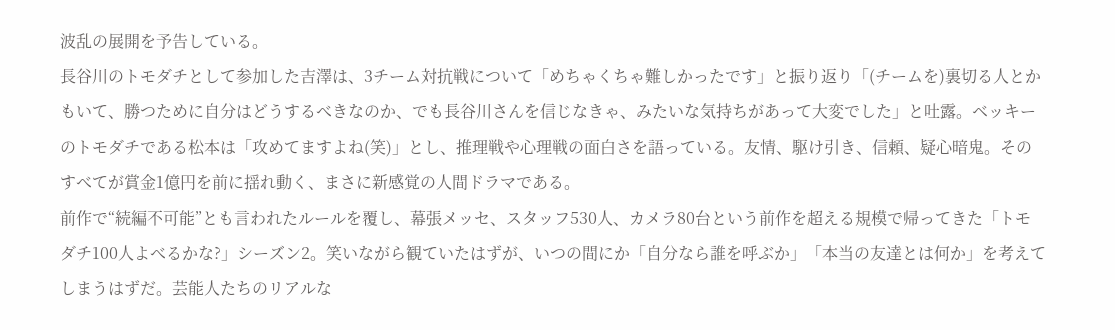波乱の展開を予告している。
長谷川のトモダチとして参加した吉澤は、3チーム対抗戦について「めちゃくちゃ難しかったです」と振り返り「(チームを)裏切る人とかもいて、勝つために自分はどうするべきなのか、でも長谷川さんを信じなきゃ、みたいな気持ちがあって大変でした」と吐露。ベッキーのトモダチである松本は「攻めてますよね(笑)」とし、推理戦や心理戦の面白さを語っている。友情、駆け引き、信頼、疑心暗鬼。そのすべてが賞金1億円を前に揺れ動く、まさに新感覚の人間ドラマである。
前作で“続編不可能”とも言われたルールを覆し、幕張メッセ、スタッフ530人、カメラ80台という前作を超える規模で帰ってきた「トモダチ100人よべるかな?」シーズン2。笑いながら観ていたはずが、いつの間にか「自分なら誰を呼ぶか」「本当の友達とは何か」を考えてしまうはずだ。芸能人たちのリアルな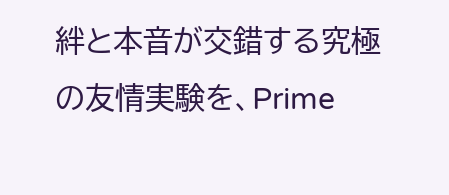絆と本音が交錯する究極の友情実験を、Prime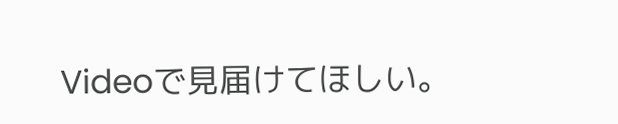Videoで見届けてほしい。